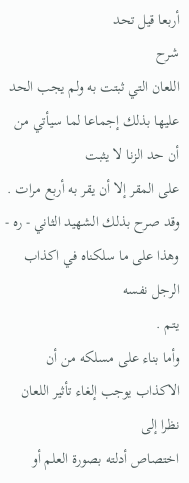أربعا قيل تحد
شرح
اللعان التي ثبتت به ولم يجب الحد عليها بذلك إجماعا لما سيأتي من أن حد الزنا لا يثبت
على المقر إلا أن يقر به أربع مرات .
وقد صرح بذلك الشهيد الثاني - ره - وهذا على ما سلكناه في اكذاب الرجل نفسه
يتم .
وأما بناء على مسلكه من أن الاكذاب يوجب إلغاء تأثير اللعان نظرا إلى
اختصاص أدلته بصورة العلم أو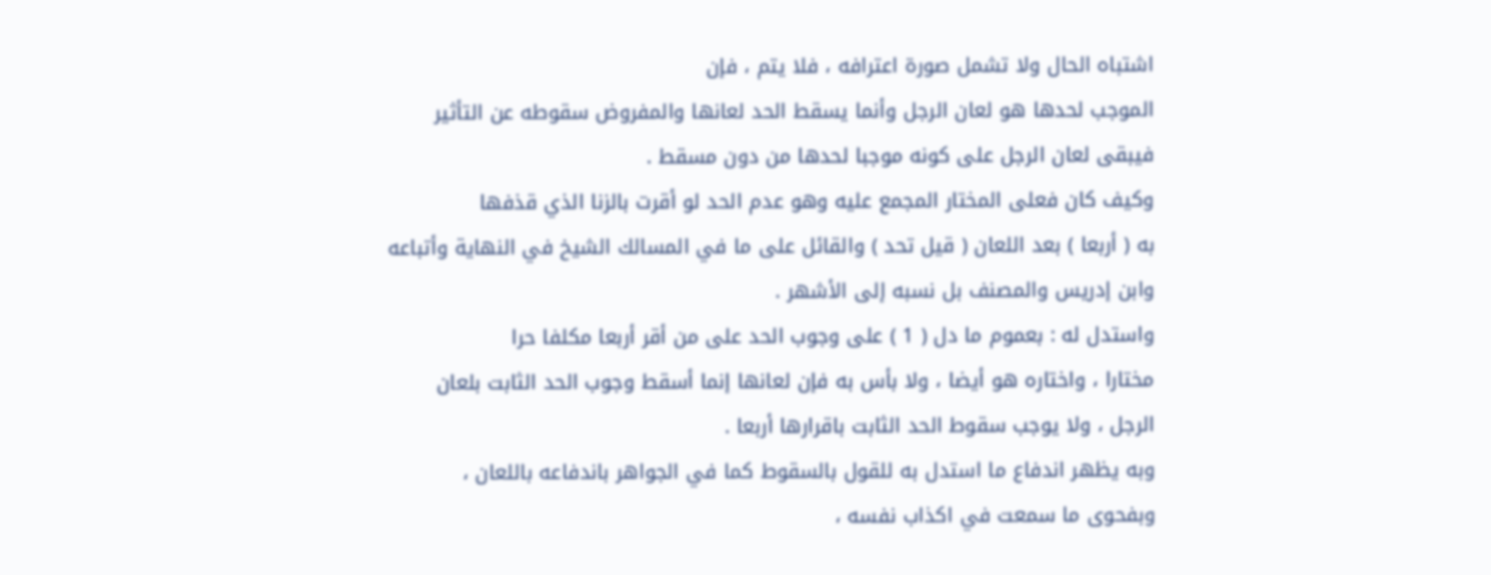اشتباه الحال ولا تشمل صورة اعترافه ، فلا يتم ، فإن
الموجب لحدها هو لعان الرجل وأنما يسقط الحد لعانها والمفروض سقوطه عن التأثير
فيبقى لعان الرجل على كونه موجبا لحدها من دون مسقط .
وكيف كان فعلى المختار المجمع عليه وهو عدم الحد لو أقرت بالزنا الذي قذفها
به ( أربعا ) بعد اللعان ( قيل تحد ) والقائل على ما في المسالك الشيخ في النهاية وأتباعه
وابن إدريس والمصنف بل نسبه إلى الأشهر .
واستدل له : بعموم ما دل ( 1 ) على وجوب الحد على من أقر أربعا مكلفا حرا
مختارا ، واختاره هو أيضا ، ولا بأس به فإن لعانها إنما أسقط وجوب الحد الثابت بلعان
الرجل ، ولا يوجب سقوط الحد الثابت باقرارها أربعا .
وبه يظهر اندفاع ما استدل به للقول بالسقوط كما في الجواهر باندفاعه باللعان ،
وبفحوى ما سمعت في اكذاب نفسه ،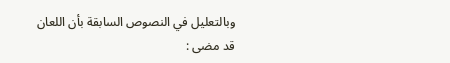وبالتعليل في النصوص السابقة بأن اللعان
قد مضى :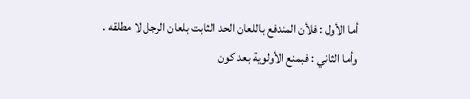أما الأول : فلأن المندفع باللعان الحد الثابت بلعان الرجل لا مطلقه .
وأما الثاني : فبمنع الأولوية بعد كون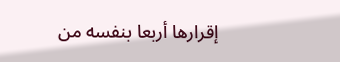إقرارها أربعا بنفسه من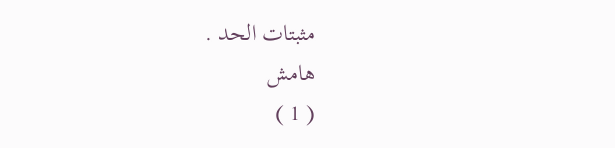مثبتات الحد .
هامش
( 1 )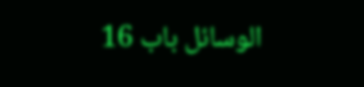الوسائل باب 16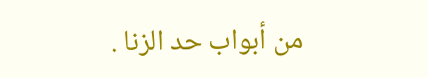من أبواب حد الزنا .